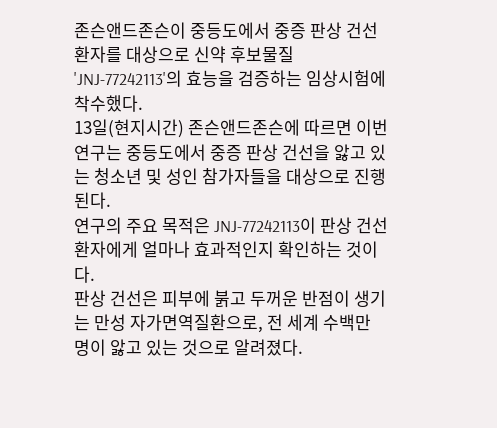존슨앤드존슨이 중등도에서 중증 판상 건선 환자를 대상으로 신약 후보물질 'JNJ-77242113'의 효능을 검증하는 임상시험에 착수했다.
13일(현지시간) 존슨앤드존슨에 따르면 이번 연구는 중등도에서 중증 판상 건선을 앓고 있는 청소년 및 성인 참가자들을 대상으로 진행된다.
연구의 주요 목적은 JNJ-77242113이 판상 건선 환자에게 얼마나 효과적인지 확인하는 것이다.
판상 건선은 피부에 붉고 두꺼운 반점이 생기는 만성 자가면역질환으로, 전 세계 수백만 명이 앓고 있는 것으로 알려졌다.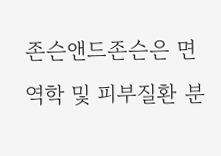존슨앤드존슨은 면역학 및 피부질환 분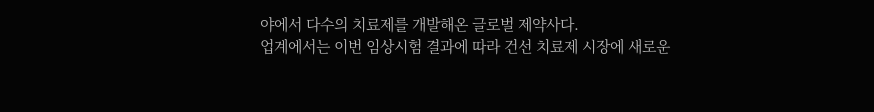야에서 다수의 치료제를 개발해온 글로벌 제약사다.
업계에서는 이번 임상시험 결과에 따라 건선 치료제 시장에 새로운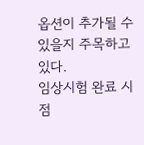옵션이 추가될 수 있을지 주목하고 있다.
임상시험 완료 시점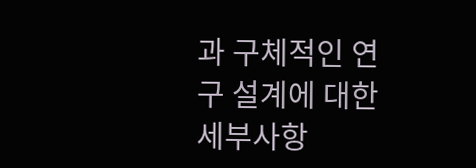과 구체적인 연구 설계에 대한 세부사항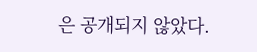은 공개되지 않았다.